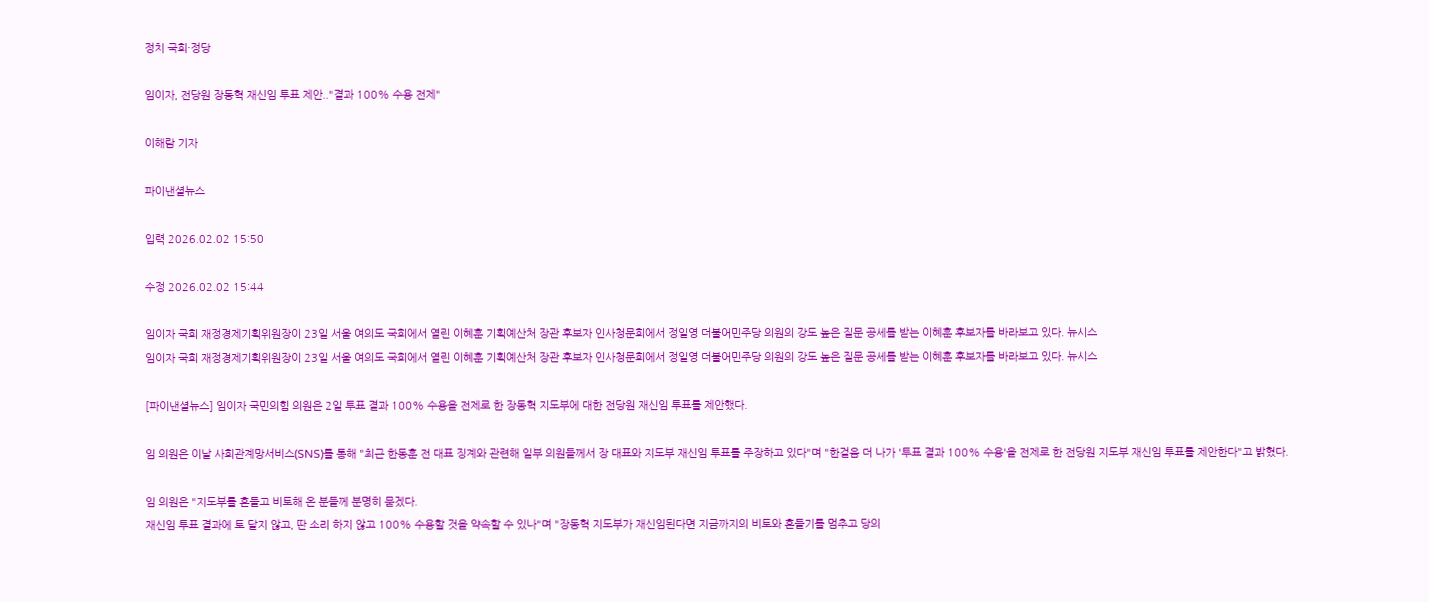정치 국회·정당

임이자, 전당원 장동혁 재신임 투표 제안.."결과 100% 수용 전제"

이해람 기자

파이낸셜뉴스

입력 2026.02.02 15:50

수정 2026.02.02 15:44

임이자 국회 재정경제기획위원장이 23일 서울 여의도 국회에서 열린 이혜훈 기획예산처 장관 후보자 인사청문회에서 정일영 더불어민주당 의원의 강도 높은 질문 공세를 받는 이혜훈 후보자를 바라보고 있다. 뉴시스
임이자 국회 재정경제기획위원장이 23일 서울 여의도 국회에서 열린 이혜훈 기획예산처 장관 후보자 인사청문회에서 정일영 더불어민주당 의원의 강도 높은 질문 공세를 받는 이혜훈 후보자를 바라보고 있다. 뉴시스

[파이낸셜뉴스] 임이자 국민의힘 의원은 2일 투표 결과 100% 수용을 전제로 한 장동혁 지도부에 대한 전당원 재신임 투표를 제안했다.

임 의원은 이날 사회관계망서비스(SNS)를 통해 "최근 한동훈 전 대표 징계와 관련해 일부 의원들께서 장 대표와 지도부 재신임 투표를 주장하고 있다"며 "한걸음 더 나가 '투표 결과 100% 수용'을 전제로 한 전당원 지도부 재신임 투표를 제안한다"고 밝혔다.

임 의원은 "지도부를 흔들고 비토해 온 분들께 분명히 묻겠다.
재신임 투표 결과에 토 달지 않고, 딴 소리 하지 않고 100% 수용할 것을 약속할 수 있나"며 "장동혁 지도부가 재신임된다면 지금까지의 비토와 흔들기를 멈추고 당의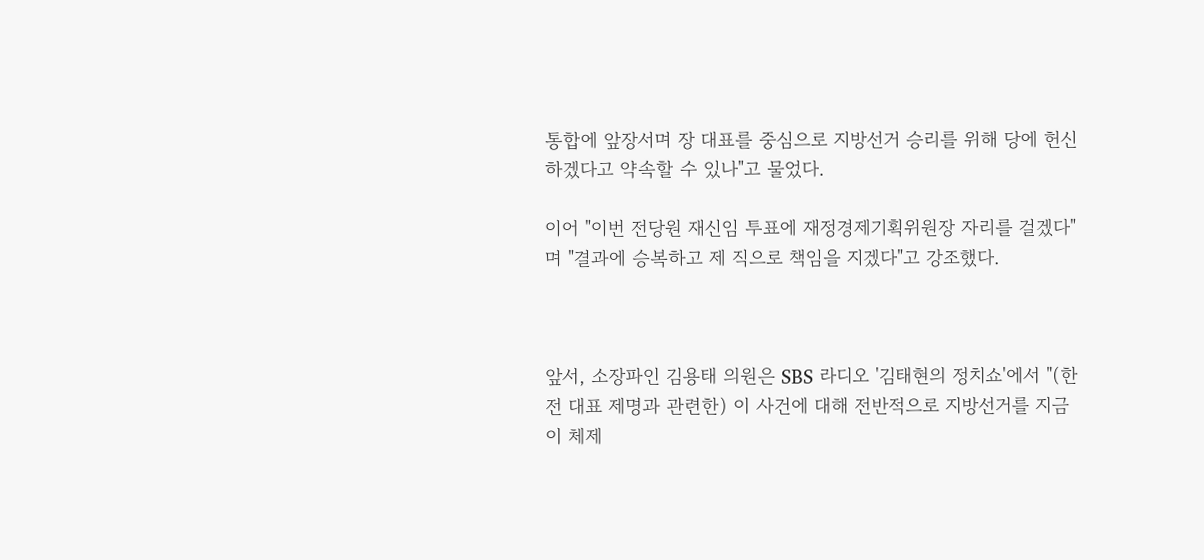통합에 앞장서며 장 대표를 중심으로 지방선거 승리를 위해 당에 헌신하겠다고 약속할 수 있나"고 물었다.

이어 "이번 전당원 재신임 투표에 재정경제기획위원장 자리를 걸겠다"며 "결과에 승복하고 제 직으로 책임을 지겠다"고 강조했다.



앞서, 소장파인 김용태 의원은 SBS 라디오 '김태현의 정치쇼'에서 "(한 전 대표 제명과 관련한) 이 사건에 대해 전반적으로 지방선거를 지금 이 체제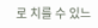로 치를 수 있느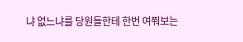냐 없느냐를 당원들한테 한번 여쭤보는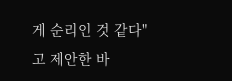게 순리인 것 같다"고 제안한 바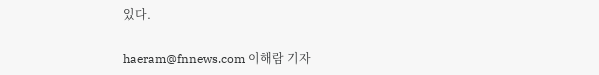있다.

haeram@fnnews.com 이해람 기자